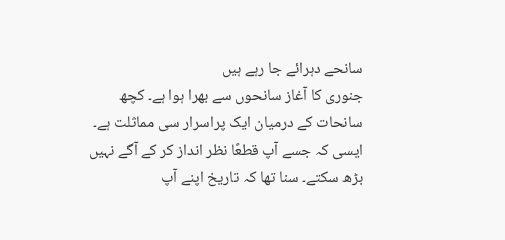سانحے دہرائے جا رہے ہیں
جنوری کا آغاز سانحوں سے بھرا ہوا ہے۔ کچھ سانحات کے درمیان ایک پراسرار سی مماثلت ہے۔ ایسی کہ جسے آپ قطعًا نظر انداز کر کے آگے نہیں بڑھ سکتے۔ سنا تھا کہ تاریخ اپنے آپ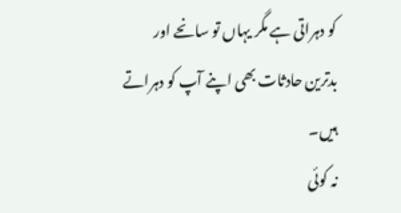کو دہراتی ہے مگر یہاں تو سانحے اور بدترین حادثات بھی اپنے آپ کو دہراتے ہیں۔
نہ کوئی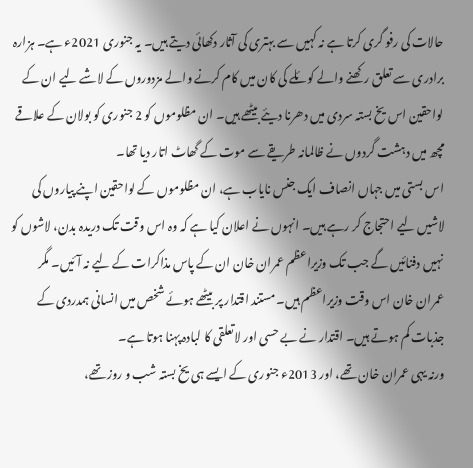حالات کی رفو گری کرتا ہے نہ کہیں سے بہتری کی آثار دکھائی دیتے ہیں۔ یہ جنوری 2021ء ہے۔ ہزارہ برادری سے تعلق رکھنے والے کوئلے کی کان میں کام کرنے والے مزدوروں کے لاشے لیے ان کے لواحقین اس یخ بستہ سردی میں دھرنا دیئے بیٹھے ہیں۔ ان مظلوموں کو 2 جنوری کو بولان کے علاقے مچھ میں دہشت گردوں نے ظالمانہ طریقے سے موت کے گھاٹ اتار دیا تھا۔
اس بستی میں جہاں انصاف ایک جنس نایاب ہے، ان مظلوموں کے لواحقین اپنے پیاروں کی لاشیں لیے احتجاج کر رہے ہیں۔ انہوں نے اعلان کیا ہے کہ وہ اس وقت تک دریدہ بدن، لاشوں کو نہیں دفنائیں گے جب تک وزیراعظم عمران خان ان کے پاس مذاکرات کے لیے نہ آئیں۔ مگر عمران خان اس وقت وزیراعظم ہیں۔ مستند اقتدار پر بیٹھے ہوئے شخص میں انسانی ہمدردی کے جذبات کم ہوتے ہیں۔ اقتدار نے بے حسی اور لاتعلقی کا لبادہ پہنا ہوتا ہے۔
ورنہ یہی عمران خان تھے، اور 2013ء جنوری کے ایسے ہی یخ بستہ شب و روز تھے،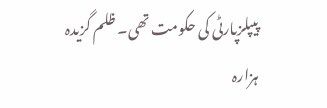پیپلزپارٹی کی حکومت تھی۔ ظلم گزیدہ ہزارہ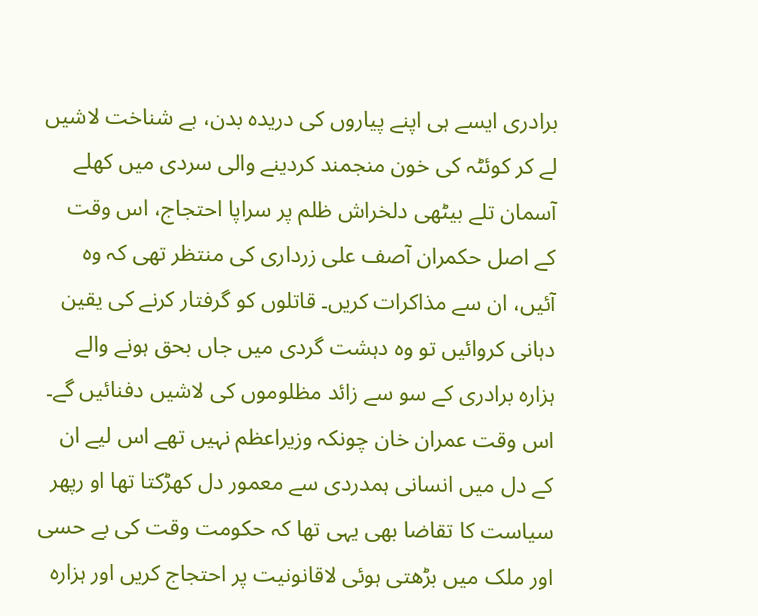برادری ایسے ہی اپنے پیاروں کی دریدہ بدن، بے شناخت لاشیں لے کر کوئٹہ کی خون منجمند کردینے والی سردی میں کھلے آسمان تلے بیٹھی دلخراش ظلم پر سراپا احتجاج، اس وقت کے اصل حکمران آصف علی زرداری کی منتظر تھی کہ وہ آئیں، ان سے مذاکرات کریں۔ قاتلوں کو گرفتار کرنے کی یقین دہانی کروائیں تو وہ دہشت گردی میں جاں بحق ہونے والے ہزارہ برادری کے سو سے زائد مظلوموں کی لاشیں دفنائیں گے۔
اس وقت عمران خان چونکہ وزیراعظم نہیں تھے اس لیے ان کے دل میں انسانی ہمدردی سے معمور دل کھڑکتا تھا او رپھر سیاست کا تقاضا بھی یہی تھا کہ حکومت وقت کی بے حسی اور ملک میں بڑھتی ہوئی لاقانونیت پر احتجاج کریں اور ہزارہ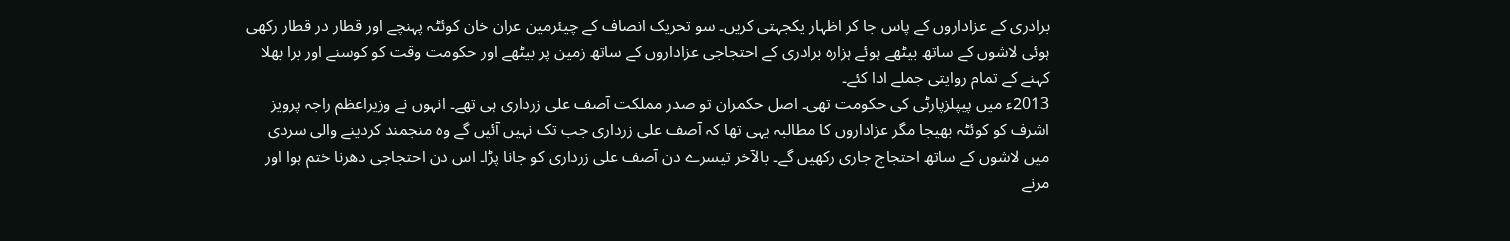برادری کے عزاداروں کے پاس جا کر اظہار یکجہتی کریں۔ سو تحریک انصاف کے چیئرمین عران خان کوئٹہ پہنچے اور قطار در قطار رکھی ہوئی لاشوں کے ساتھ بیٹھے ہوئے ہزارہ برادری کے احتجاجی عزاداروں کے ساتھ زمین پر بیٹھے اور حکومت وقت کو کوسنے اور برا بھلا کہنے کے تمام روایتی جملے ادا کئے۔
2013ء میں پیپلزپارٹی کی حکومت تھی۔ اصل حکمران تو صدر مملکت آصف علی زرداری ہی تھے۔ انہوں نے وزیراعظم راجہ پرویز اشرف کو کوئٹہ بھیجا مگر عزاداروں کا مطالبہ یہی تھا کہ آصف علی زرداری جب تک نہیں آئیں گے وہ منجمند کردینے والی سردی میں لاشوں کے ساتھ احتجاج جاری رکھیں گے۔ بالآخر تیسرے دن آصف علی زرداری کو جانا پڑا۔ اس دن احتجاجی دھرنا ختم ہوا اور مرنے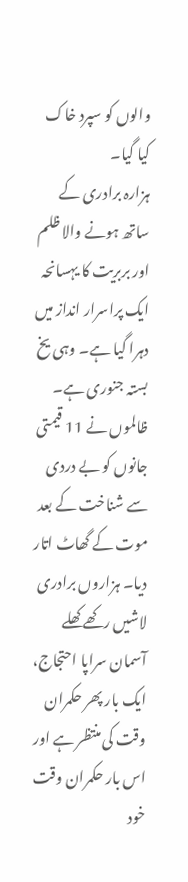والوں کو سپرد خاک کیا گیا۔
ہزارہ برادری کے ساتھ ہونے والا ظلم اور بربریت کا یہسانحہ ایک پراسرار انداز میں دہرا گیا ہے۔ وہی یخ بستہ جنوری ہے۔ ظالموں نے 11 قیمتی جانوں کو بے دردی سے شناخت کے بعد موت کے گھاٹ اتار دیا۔ ہزاروں برادری لاشیں رکھے کھلے آسمان سراپا احتجاج، ایک بار پھر حکمران وقت کی منتظر ہے اور اس بار حکمران وقت خود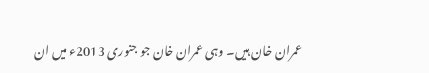عمران خان ہیں۔ وہی عمران خان جو جنوری 2013ء میں ان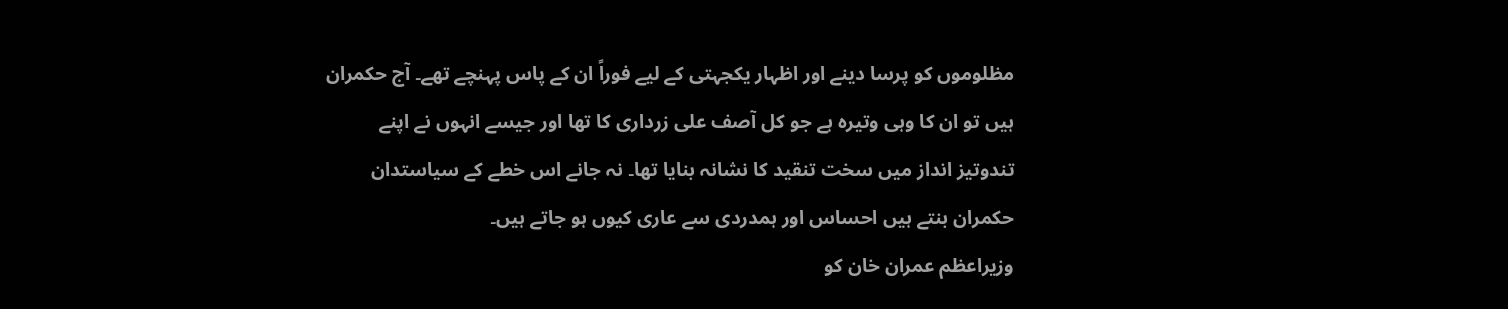مظلوموں کو پرسا دینے اور اظہار یکجہتی کے لیے فوراً ان کے پاس پہنچے تھے۔ آج حکمران ہیں تو ان کا وہی وتیرہ ہے جو کل آصف علی زرداری کا تھا اور جیسے انہوں نے اپنے تندوتیز انداز میں سخت تنقید کا نشانہ بنایا تھا۔ نہ جانے اس خطے کے سیاستدان حکمران بنتے ہیں احساس اور ہمدردی سے عاری کیوں ہو جاتے ہیں۔
وزیراعظم عمران خان کو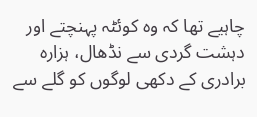چاہیے تھا کہ وہ کوئٹہ پہنچتے اور دہشت گردی سے نڈھال، ہزارہ برادری کے دکھی لوگوں کو گلے سے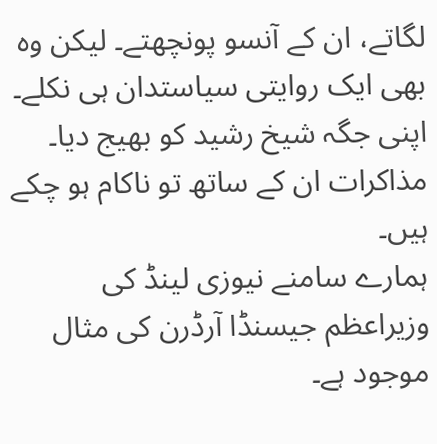لگاتے، ان کے آنسو پونچھتے۔ لیکن وہ بھی ایک روایتی سیاستدان ہی نکلے۔ اپنی جگہ شیخ رشید کو بھیج دیا۔ مذاکرات ان کے ساتھ تو ناکام ہو چکے ہیں۔
ہمارے سامنے نیوزی لینڈ کی وزیراعظم جیسنڈا آرڈرن کی مثال موجود ہے۔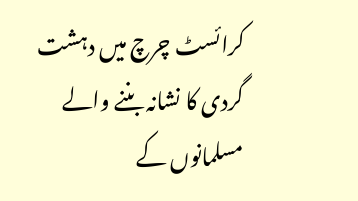کرائسٹ چرچ میں دہشت گردی کا نشانہ بننے والے مسلمانوں کے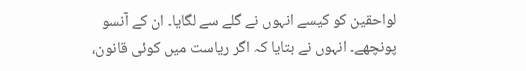لواحقین کو کیسے انہوں نے گلے سے لگایا۔ ان کے آنسو پونچھے۔ انہوں نے بتایا کہ اگر ریاست میں کوئی قانون،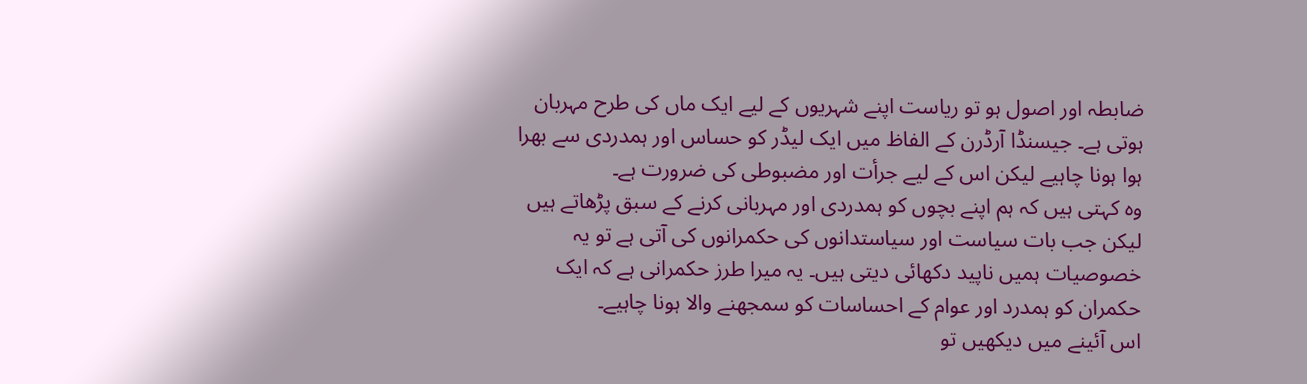ضابطہ اور اصول ہو تو ریاست اپنے شہریوں کے لیے ایک ماں کی طرح مہربان ہوتی ہے۔ جیسنڈا آرڈرن کے الفاظ میں ایک لیڈر کو حساس اور ہمدردی سے بھرا ہوا ہونا چاہیے لیکن اس کے لیے جرأت اور مضبوطی کی ضرورت ہے۔
وہ کہتی ہیں کہ ہم اپنے بچوں کو ہمدردی اور مہربانی کرنے کے سبق پڑھاتے ہیں لیکن جب بات سیاست اور سیاستدانوں کی حکمرانوں کی آتی ہے تو یہ خصوصیات ہمیں ناپید دکھائی دیتی ہیں۔ یہ میرا طرز حکمرانی ہے کہ ایک حکمران کو ہمدرد اور عوام کے احساسات کو سمجھنے والا ہونا چاہیے۔
اس آئینے میں دیکھیں تو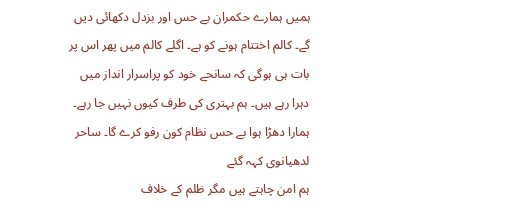ہمیں ہمارے حکمران بے حس اور بزدل دکھائی دیں گے۔ کالم اختتام ہونے کو ہے۔ اگلے کالم میں پھر اس پر بات ہی ہوگی کہ سانحے خود کو پراسرار انداز میں دہرا رہے ہیں۔ ہم بہتری کی طرف کیوں نہیں جا رہے۔ ہمارا دھڑا ہوا بے حس نظام کون رفو کرے گا۔ ساحر لدھیانوی کہہ گئے
ہم امن چاہتے ہیں مگر ظلم کے خلاف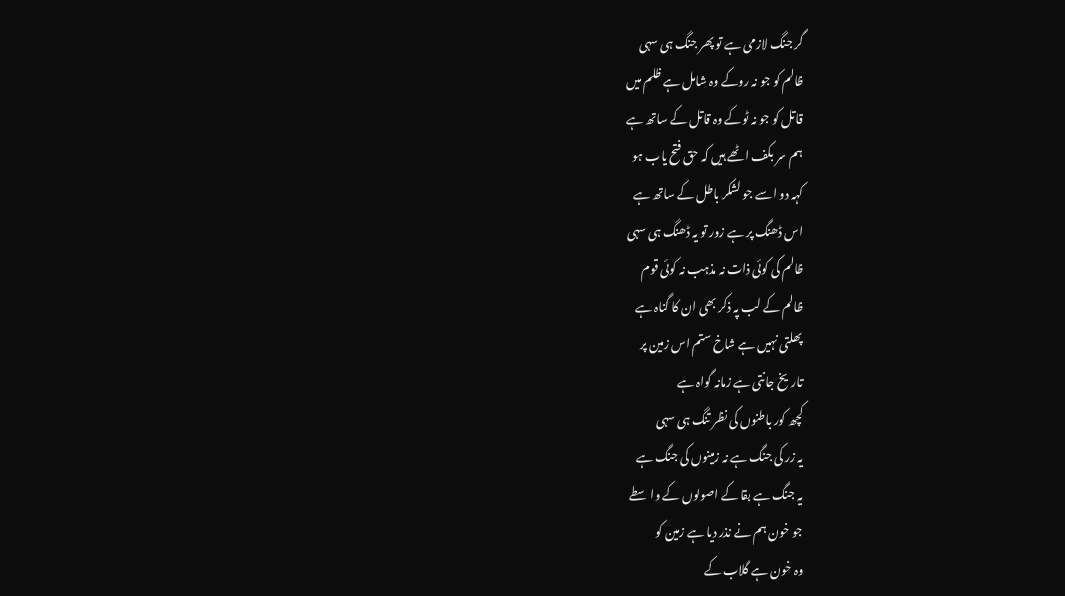گر جنگ لازمی ہے تو پھر جنگ ہی سہی
ظالم کو جو نہ روکے وہ شامل ہے ظلم میں
قاتل کو جو نہ ٹوکے وہ قاتل کے ساتھ ہے
ہم سر بکف اٹھے ہیں کہ حق فتح یاب ہو
کہہ دو اسے جو لشکر باطل کے ساتھ ہے
اس ڈھنگ پر ہے زور تو یہ ڈھنگ ہی سہی
ظالم کی کوئی ذات نہ مذہب نہ کوئی قوم
ظالم کے لب پہ ذکر بھی ان کا گناہ ہے
پھلتی نہیں ہے شاخ ستم اس زمین پر
تاریخ جانتی ہے زمانہ گواہ ہے
کچھ کور باطنوں کی نظر تنگ ہی سہی
یہ زر کی جنگ ہے نہ زمینوں کی جنگ ہے
یہ جنگ ہے بقا کے اصولوں کے واسطے
جو خون ہم نے نذر دیا ہے زمین کو
وہ خون ہے گلاب کے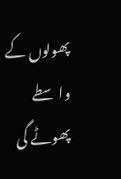پھولوں کے واسطے
پھوٹے گی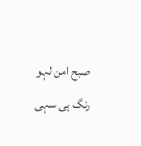صبح امن لہو رنگ ہی سہی